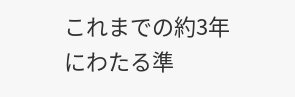これまでの約3年にわたる準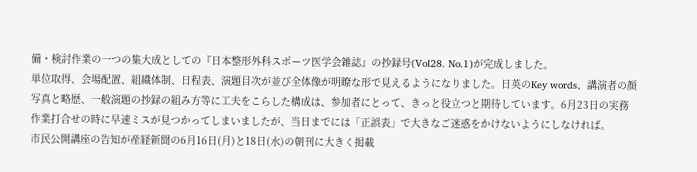備・検討作業の一つの集大成としての『日本整形外科スポーツ医学会雑誌』の抄録号(Vol28. No.1)が完成しました。
単位取得、会場配置、組織体制、日程表、演題目次が並び全体像が明瞭な形で見えるようになりました。日英のKey words、講演者の顔写真と略歴、一般演題の抄録の組み方等に工夫をこらした構成は、参加者にとって、きっと役立つと期待しています。6月23日の実務作業打合せの時に早速ミスが見つかってしまいましたが、当日までには「正誤表」で大きなご迷惑をかけないようにしなければ。
市民公開講座の告知が産経新聞の6月16日(月)と18日(水)の朝刊に大きく掲載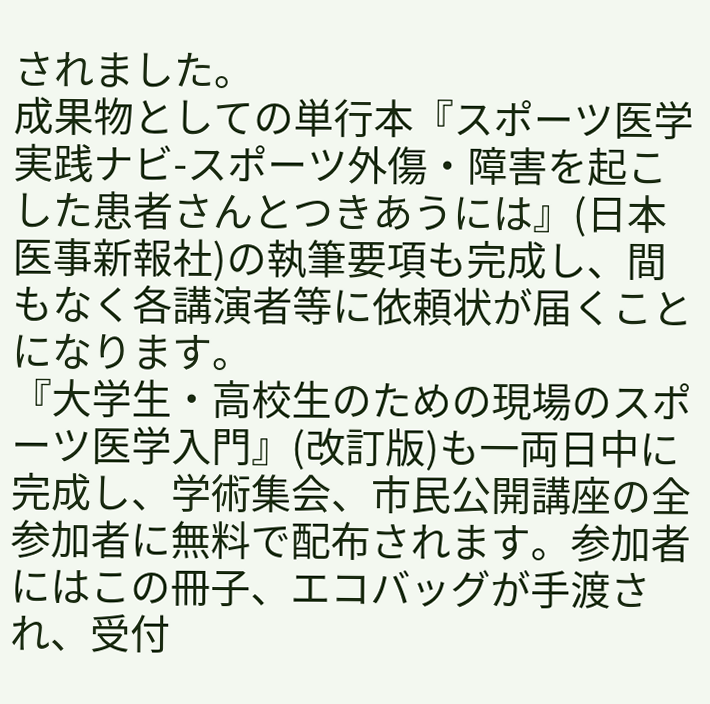されました。
成果物としての単行本『スポーツ医学実践ナビ-スポーツ外傷・障害を起こした患者さんとつきあうには』(日本医事新報社)の執筆要項も完成し、間もなく各講演者等に依頼状が届くことになります。
『大学生・高校生のための現場のスポーツ医学入門』(改訂版)も一両日中に完成し、学術集会、市民公開講座の全参加者に無料で配布されます。参加者にはこの冊子、エコバッグが手渡され、受付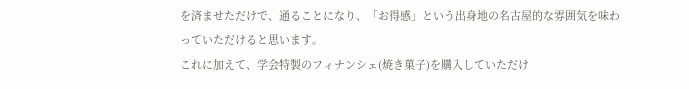を済ませただけで、通ることになり、「お得感」という出身地の名古屋的な雰囲気を味わっていただけると思います。
これに加えて、学会特製のフィナンシェ(焼き菓子)を購入していただけ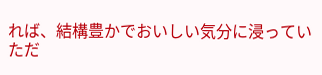れば、結構豊かでおいしい気分に浸っていただ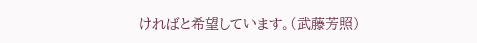ければと希望しています。(武藤芳照)